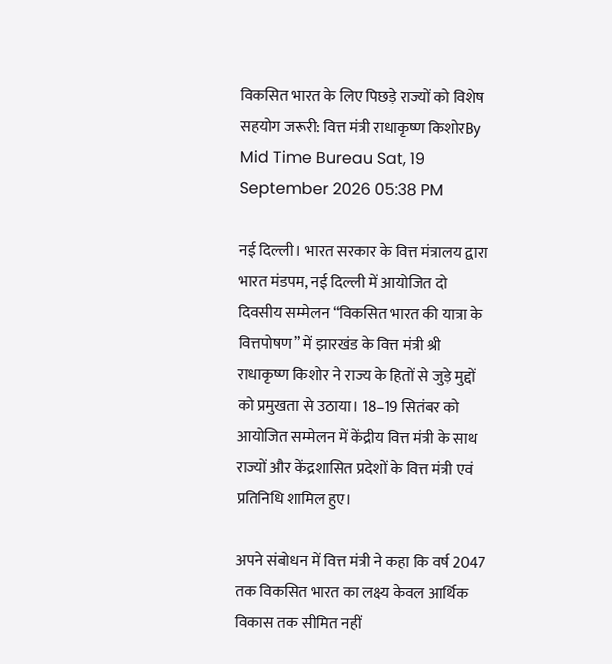विकसित भारत के लिए पिछड़े राज्यों को विशेष सहयोग जरूरी: वित्त मंत्री राधाकृष्ण किशोरBy Mid Time Bureau Sat, 19 September 2026 05:38 PM

नई दिल्ली। भारत सरकार के वित्त मंत्रालय द्वारा भारत मंडपम, नई दिल्ली में आयोजित दो दिवसीय सम्मेलन “विकसित भारत की यात्रा के वित्तपोषण” में झारखंड के वित्त मंत्री श्री राधाकृष्ण किशोर ने राज्य के हितों से जुड़े मुद्दों को प्रमुखता से उठाया। 18–19 सितंबर को आयोजित सम्मेलन में केंद्रीय वित्त मंत्री के साथ राज्यों और केंद्रशासित प्रदेशों के वित्त मंत्री एवं प्रतिनिधि शामिल हुए।

अपने संबोधन में वित्त मंत्री ने कहा कि वर्ष 2047 तक विकसित भारत का लक्ष्य केवल आर्थिक विकास तक सीमित नहीं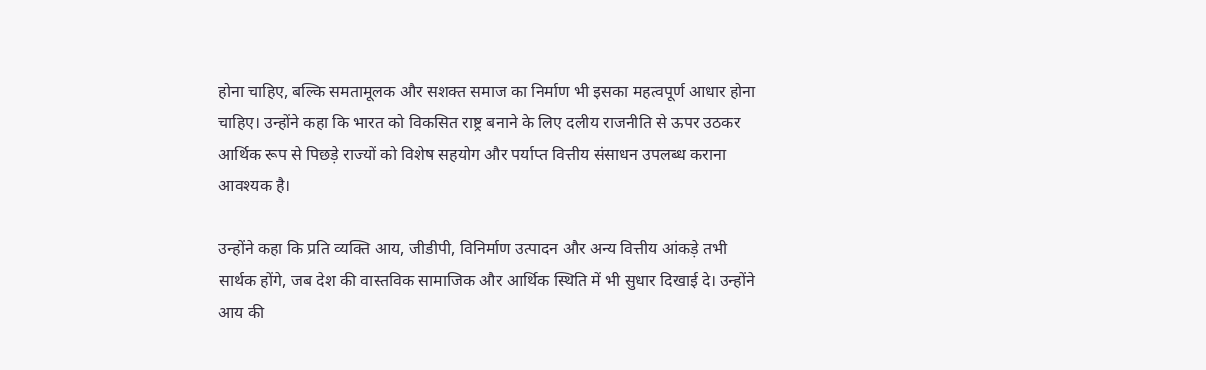होना चाहिए, बल्कि समतामूलक और सशक्त समाज का निर्माण भी इसका महत्वपूर्ण आधार होना चाहिए। उन्होंने कहा कि भारत को विकसित राष्ट्र बनाने के लिए दलीय राजनीति से ऊपर उठकर आर्थिक रूप से पिछड़े राज्यों को विशेष सहयोग और पर्याप्त वित्तीय संसाधन उपलब्ध कराना आवश्यक है।

उन्होंने कहा कि प्रति व्यक्ति आय, जीडीपी, विनिर्माण उत्पादन और अन्य वित्तीय आंकड़े तभी सार्थक होंगे, जब देश की वास्तविक सामाजिक और आर्थिक स्थिति में भी सुधार दिखाई दे। उन्होंने आय की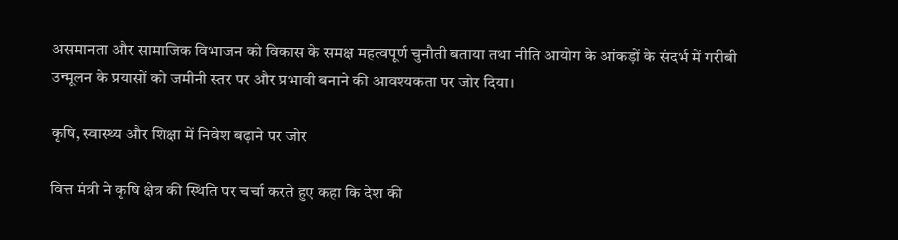असमानता और सामाजिक विभाजन को विकास के समक्ष महत्वपूर्ण चुनौती बताया तथा नीति आयोग के आंकड़ों के संदर्भ में गरीबी उन्मूलन के प्रयासों को जमीनी स्तर पर और प्रभावी बनाने की आवश्यकता पर जोर दिया।

कृषि, स्वास्थ्य और शिक्षा में निवेश बढ़ाने पर जोर

वित्त मंत्री ने कृषि क्षेत्र की स्थिति पर चर्चा करते हुए कहा कि देश की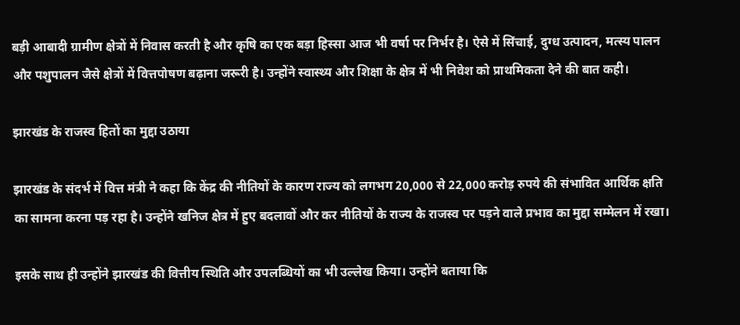बड़ी आबादी ग्रामीण क्षेत्रों में निवास करती है और कृषि का एक बड़ा हिस्सा आज भी वर्षा पर निर्भर है। ऐसे में सिंचाई, दुग्ध उत्पादन, मत्स्य पालन और पशुपालन जैसे क्षेत्रों में वित्तपोषण बढ़ाना जरूरी है। उन्होंने स्वास्थ्य और शिक्षा के क्षेत्र में भी निवेश को प्राथमिकता देने की बात कही।

झारखंड के राजस्व हितों का मुद्दा उठाया

झारखंड के संदर्भ में वित्त मंत्री ने कहा कि केंद्र की नीतियों के कारण राज्य को लगभग 20,000 से 22,000 करोड़ रुपये की संभावित आर्थिक क्षति का सामना करना पड़ रहा है। उन्होंने खनिज क्षेत्र में हुए बदलावों और कर नीतियों के राज्य के राजस्व पर पड़ने वाले प्रभाव का मुद्दा सम्मेलन में रखा।

इसके साथ ही उन्होंने झारखंड की वित्तीय स्थिति और उपलब्धियों का भी उल्लेख किया। उन्होंने बताया कि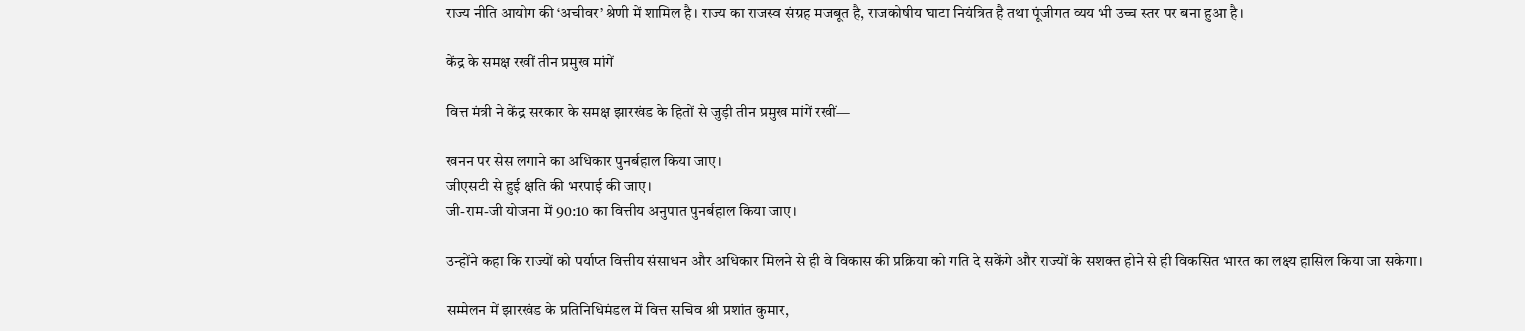राज्य नीति आयोग की ‘अचीवर’ श्रेणी में शामिल है। राज्य का राजस्व संग्रह मजबूत है, राजकोषीय घाटा नियंत्रित है तथा पूंजीगत व्यय भी उच्च स्तर पर बना हुआ है।

केंद्र के समक्ष रखीं तीन प्रमुख मांगें

वित्त मंत्री ने केंद्र सरकार के समक्ष झारखंड के हितों से जुड़ी तीन प्रमुख मांगें रखीं—

खनन पर सेस लगाने का अधिकार पुनर्बहाल किया जाए।
जीएसटी से हुई क्षति की भरपाई की जाए।
जी-राम-जी योजना में 90:10 का वित्तीय अनुपात पुनर्बहाल किया जाए।

उन्होंने कहा कि राज्यों को पर्याप्त वित्तीय संसाधन और अधिकार मिलने से ही वे विकास की प्रक्रिया को गति दे सकेंगे और राज्यों के सशक्त होने से ही विकसित भारत का लक्ष्य हासिल किया जा सकेगा।

सम्मेलन में झारखंड के प्रतिनिधिमंडल में वित्त सचिव श्री प्रशांत कुमार,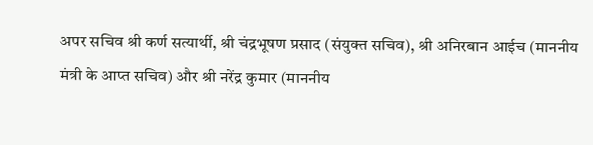अपर सचिव श्री कर्ण सत्यार्थी, श्री चंद्रभूषण प्रसाद (संयुक्त सचिव), श्री अनिरबान आईच (माननीय मंत्री के आप्त सचिव) और श्री नरेंद्र कुमार (माननीय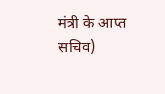मंत्री के आप्त सचिव)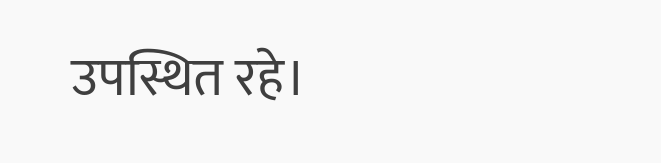उपस्थित रहे।